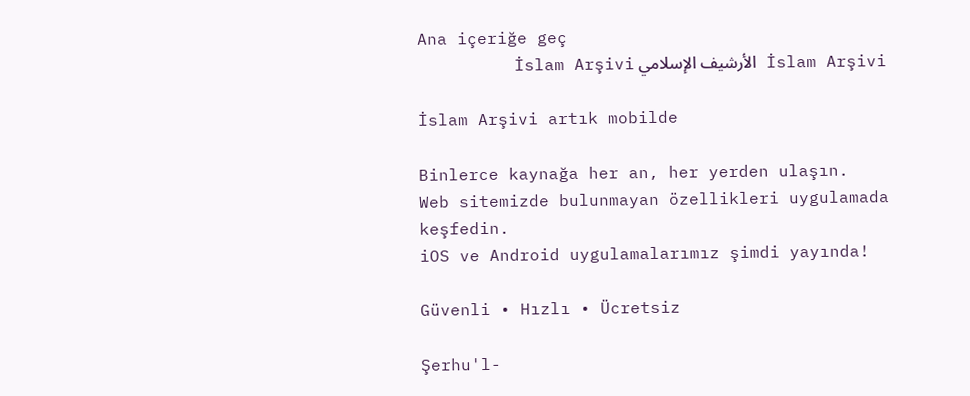Ana içeriğe geç
İslam Arşivi الأرشيف الإسلامي İslam Arşivi

İslam Arşivi artık mobilde

Binlerce kaynağa her an, her yerden ulaşın.
Web sitemizde bulunmayan özellikleri uygulamada keşfedin.
iOS ve Android uygulamalarımız şimdi yayında!

Güvenli • Hızlı • Ücretsiz

Şerhu'l-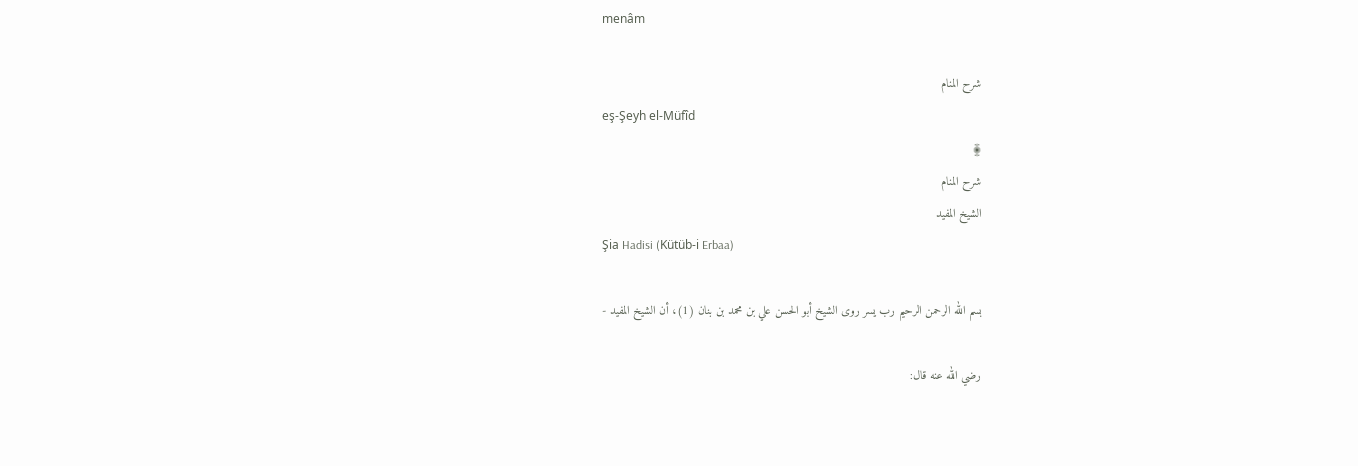menâm

شرح المنام
eş-Şeyh el-Müfîd
۩
شرح المنام
الشيخ المفيد
Şia Hadisi (Kütüb-i Erbaa)

بسم الله الرحمن الرحيم رب يسر روى الشيخ أبو الحسن علي بن محمد بن بنان (1)، أن الشيخ المفيد -

رضي الله عنه قال: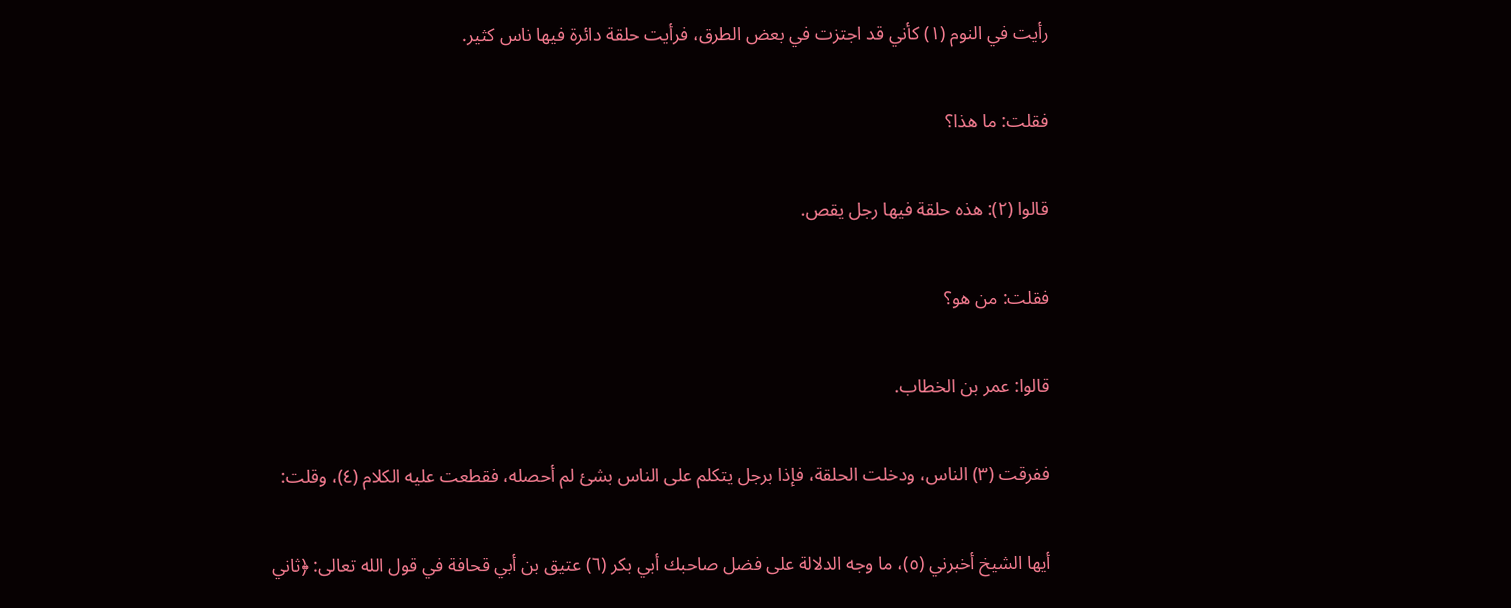رأيت في النوم (١) كأني قد اجتزت في بعض الطرق، فرأيت حلقة دائرة فيها ناس كثير.

فقلت: ما هذا؟

قالوا (٢): هذه حلقة فيها رجل يقص.

فقلت: من هو؟

قالوا: عمر بن الخطاب.

ففرقت (٣) الناس، ودخلت الحلقة، فإذا برجل يتكلم على الناس بشئ لم أحصله، فقطعت عليه الكلام (٤)، وقلت:

أيها الشيخ أخبرني (٥)، ما وجه الدلالة على فضل صاحبك أبي بكر (٦) عتيق بن أبي قحافة في قول الله تعالى: ﴿ثاني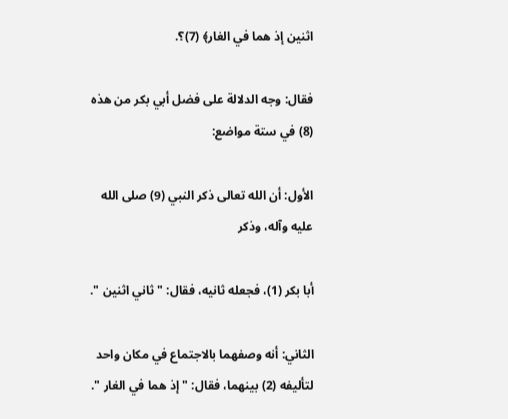اثنين إذ هما في الغار﴾ (7)؟.

فقال: وجه الدلالة على فضل أبي بكر من هذه (8) في ستة مواضع:

الأول: أن الله تعالى ذكر النبي (9) صلى الله عليه وآله، وذكر

أبا بكر (1)، فجعله ثانيه، فقال: " ثاني اثنين ".

الثاني: أنه وصفهما بالاجتماع في مكان واحد لتأليفه (2) بينهما، فقال: " إذ هما في الغار ".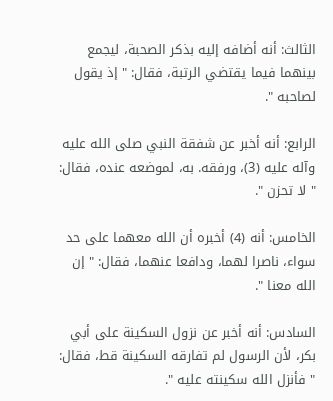الثالث: أنه أضافه إليه بذكر الصحبة، ليجمع بينهما فيما يقتضي الرتبة، فقال: " إذ يقول لصاحبه ".

الرابع: أنه أخبر عن شفقة النبي صلى الله عليه وآله عليه (3)، ورفقه. به، لموضعه عنده، فقال: " لا تحزن ".

الخامس: أنه (4) أخبره أن الله معهما على حد سواء، ناصرا لهما، ودافعا عنهما، فقال: " إن الله معنا ".

السادس: أنه أخبر عن نزول السكينة على أبي بكر، لأن الرسول لم تفارقه السكينة قط، فقال: " فأنزل الله سكينته عليه ".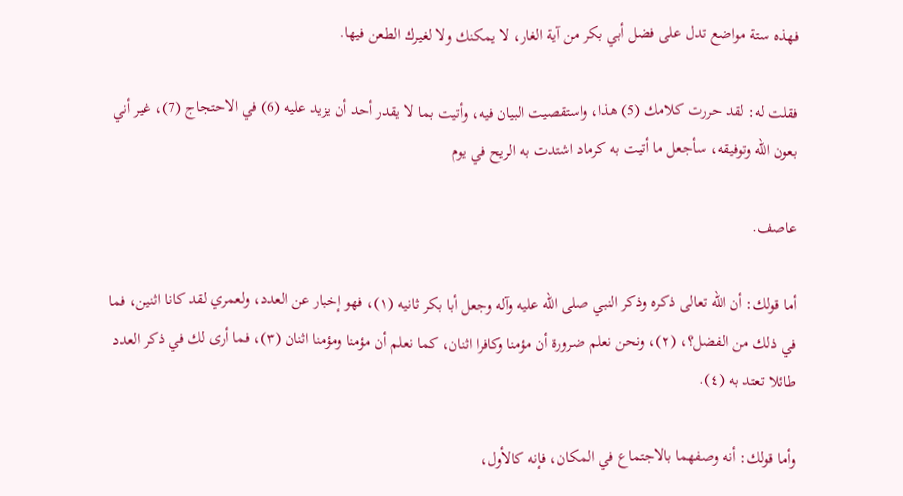فهذه ستة مواضع تدل على فضل أبي بكر من آية الغار، لا يمكنك ولا لغيرك الطعن فيها.

فقلت له: لقد حررت كلامك (5) هذا، واستقصيت البيان فيه، وأتيت بما لا يقدر أحد أن يزيد عليه (6) في الاحتجاج (7)، غير أني بعون الله وتوفيقه، سأجعل ما أتيت به كرماد اشتدت به الريح في يوم

عاصف.

أما قولك: أن الله تعالى ذكره وذكر النبي صلى الله عليه وآله وجعل أبا بكر ثانيه (١)، فهو إخبار عن العدد، ولعمري لقد كانا اثنين، فما في ذلك من الفضل؟، (٢)، ونحن نعلم ضرورة أن مؤمنا وكافرا اثنان، كما نعلم أن مؤمنا ومؤمنا اثنان (٣)، فما أرى لك في ذكر العدد طائلا تعتد به (٤).

وأما قولك: أنه وصفهما بالاجتماع في المكان، فإنه كالأول،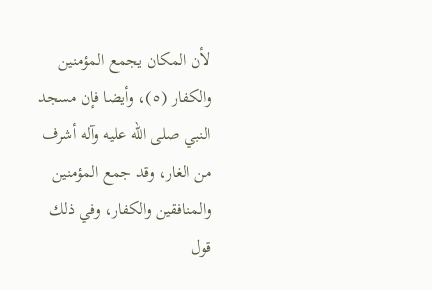لأن المكان يجمع المؤمنين والكفار (٥)، وأيضا فإن مسجد النبي صلى الله عليه وآله أشرف من الغار، وقد جمع المؤمنين والمنافقين والكفار، وفي ذلك قول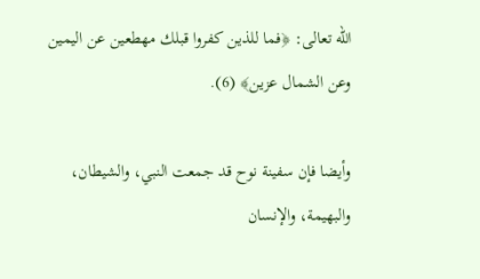الله تعالى: ﴿فما للذين كفروا قبلك مهطعين عن اليمين وعن الشمال عزين﴾ (6).

وأيضا فإن سفينة نوح قد جمعت النبي، والشيطان، والبهيمة، والإنسان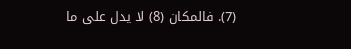(7). فالمكان (8) لا يدل على ما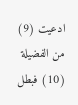ادعيت (9) من الفضيلة (10) فبطل